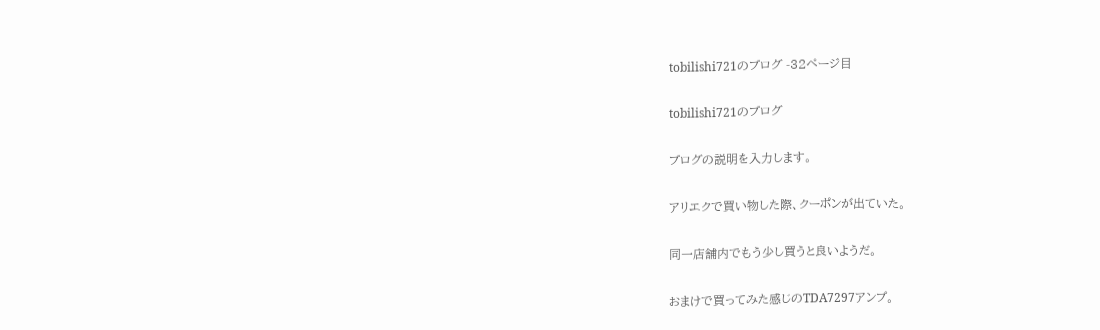tobilishi721のブログ -32ページ目

tobilishi721のブログ

ブログの説明を入力します。

アリエクで買い物した際、クーポンが出ていた。

同一店舗内でもう少し買うと良いようだ。

おまけで買ってみた感じのTDA7297アンプ。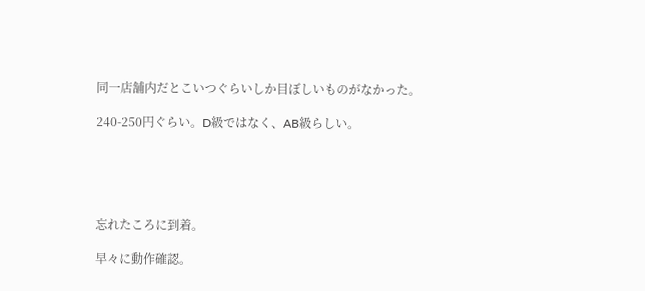同一店舗内だとこいつぐらいしか目ぼしいものがなかった。

240-250円ぐらい。D級ではなく、AB級らしい。





忘れたころに到着。

早々に動作確認。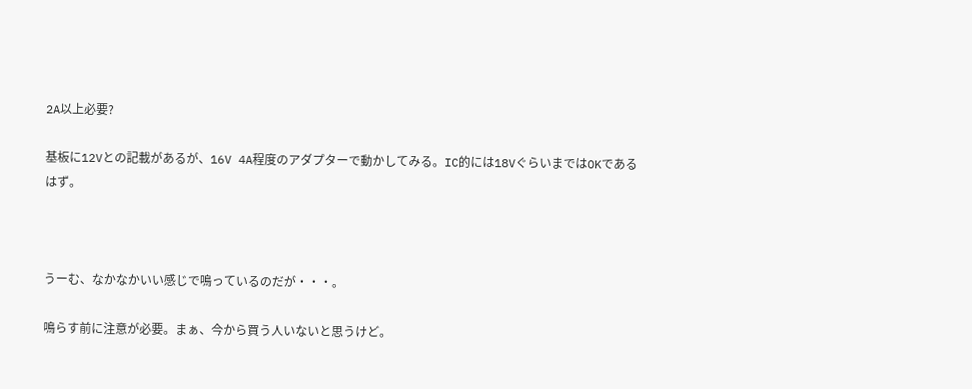2A以上必要?

基板に12Vとの記載があるが、16V 4A程度のアダプターで動かしてみる。IC的には18VぐらいまではOKであるはず。



うーむ、なかなかいい感じで鳴っているのだが・・・。

鳴らす前に注意が必要。まぁ、今から買う人いないと思うけど。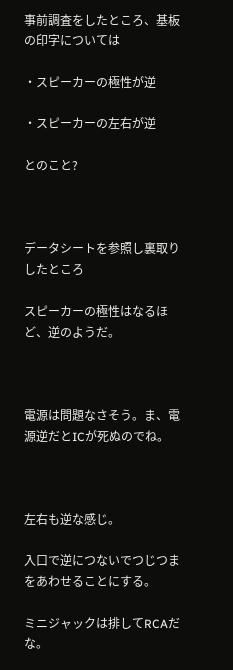事前調査をしたところ、基板の印字については

・スピーカーの極性が逆

・スピーカーの左右が逆

とのこと?



データシートを参照し裏取りしたところ

スピーカーの極性はなるほど、逆のようだ。



電源は問題なさそう。ま、電源逆だとICが死ぬのでね。



左右も逆な感じ。

入口で逆につないでつじつまをあわせることにする。

ミニジャックは排してRCAだな。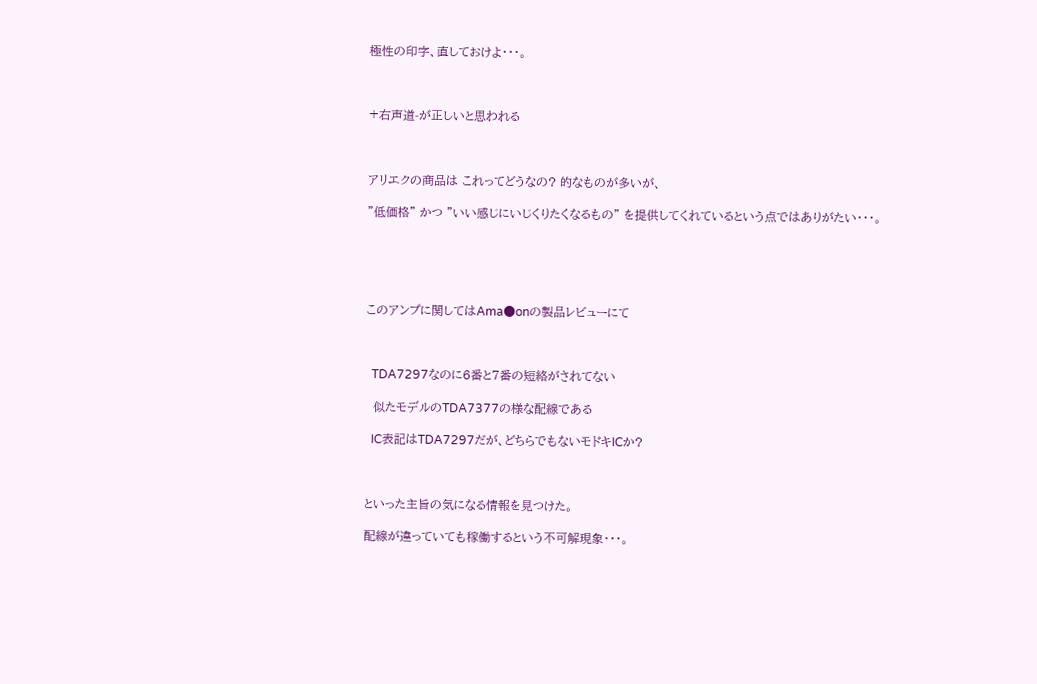極性の印字、直しておけよ・・・。



+右声道-が正しいと思われる



アリエクの商品は これってどうなの? 的なものが多いが、

"低価格" かつ "いい感じにいじくりたくなるもの" を提供してくれているという点ではありがたい・・・。





このアンプに関してはAma●onの製品レビューにて



  TDA7297なのに6番と7番の短絡がされてない

  似たモデルのTDA7377の様な配線である

  IC表記はTDA7297だが、どちらでもないモドキICか?



といった主旨の気になる情報を見つけた。

配線が違っていても稼働するという不可解現象・・・。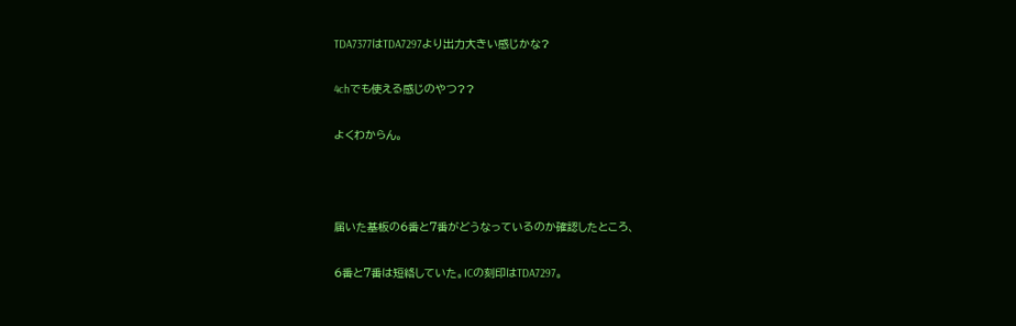TDA7377はTDA7297より出力大きい感じかな?

4chでも使える感じのやつ??

よくわからん。



届いた基板の6番と7番がどうなっているのか確認したところ、

6番と7番は短絡していた。ICの刻印はTDA7297。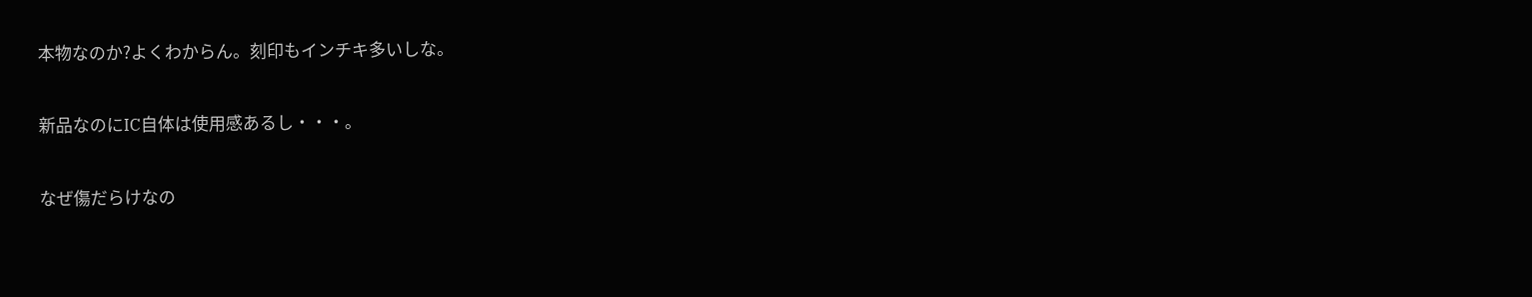本物なのか?よくわからん。刻印もインチキ多いしな。

新品なのにIC自体は使用感あるし・・・。

なぜ傷だらけなの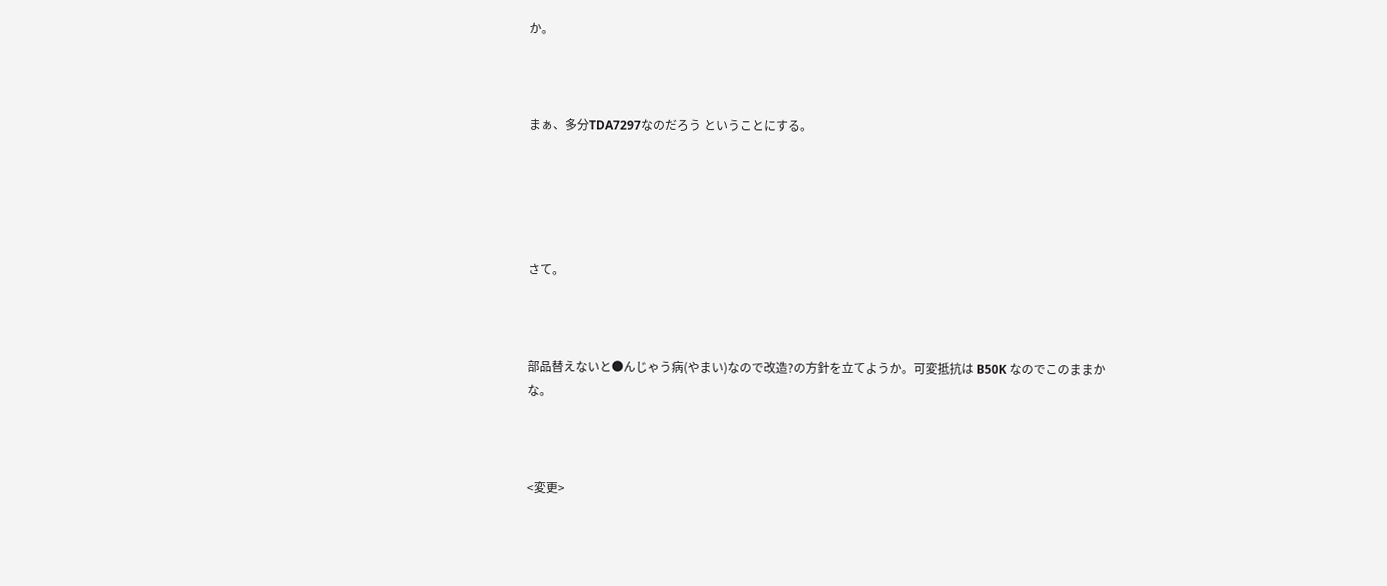か。



まぁ、多分TDA7297なのだろう ということにする。





さて。



部品替えないと●んじゃう病(やまい)なので改造?の方針を立てようか。可変抵抗は B50K なのでこのままかな。



<変更>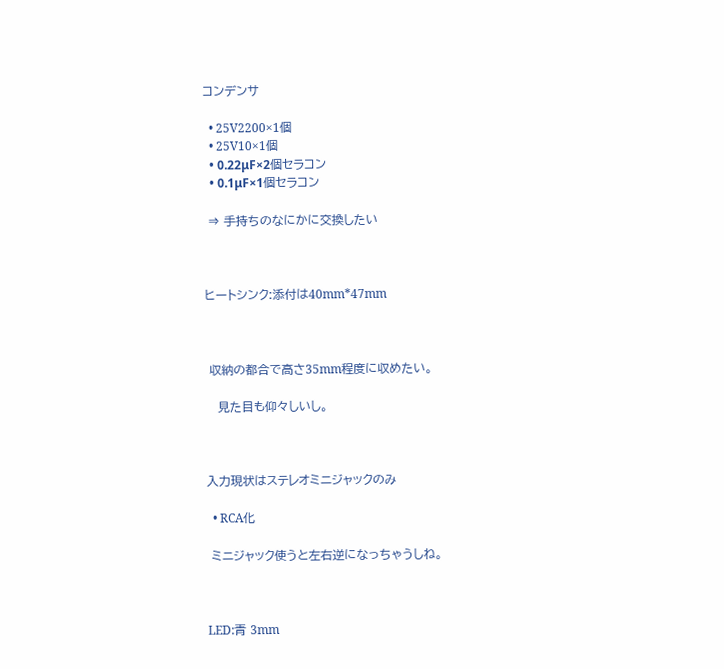コンデンサ

  • 25V2200×1個
  • 25V10×1個
  • 0.22μF×2個セラコン
  • 0.1μF×1個セラコン

 ⇒ 手持ちのなにかに交換したい



ヒートシンク:添付は40mm*47mm



 収納の都合で高さ35mm程度に収めたい。

   見た目も仰々しいし。



入力現状はステレオミニジャックのみ

  • RCA化

 ミニジャック使うと左右逆になっちゃうしね。



LED:青 3mm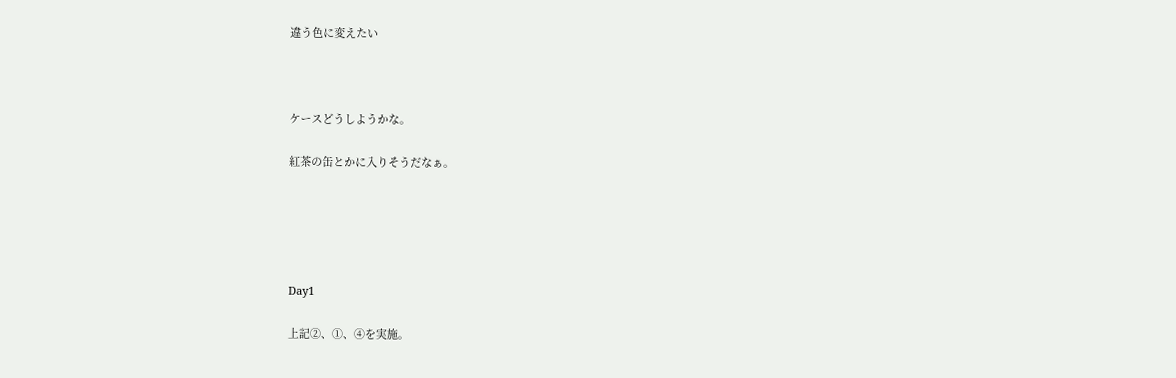違う色に変えたい



ケースどうしようかな。

紅茶の缶とかに入りそうだなぁ。





Day1

上記②、①、④を実施。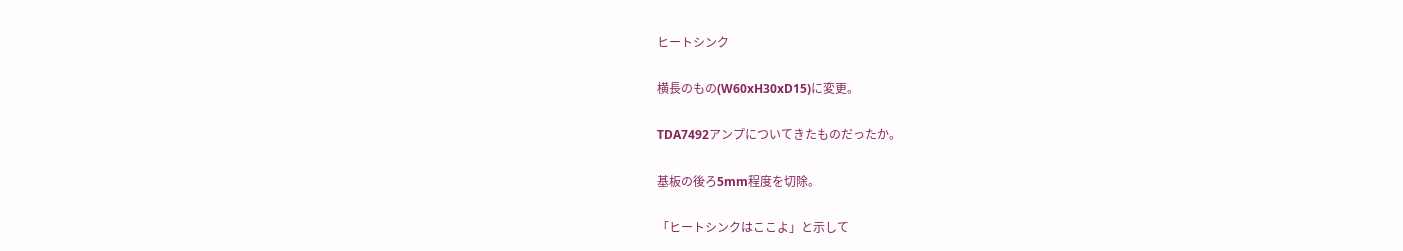ヒートシンク

横長のもの(W60xH30xD15)に変更。

TDA7492アンプについてきたものだったか。

基板の後ろ5mm程度を切除。

「ヒートシンクはここよ」と示して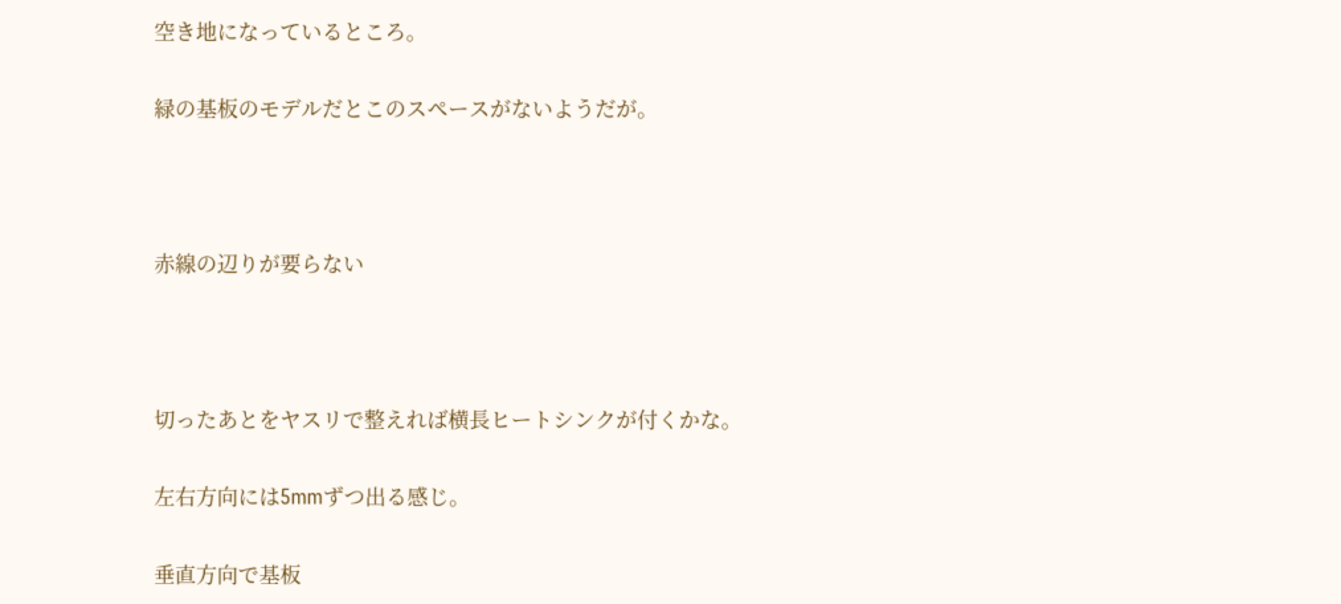空き地になっているところ。

緑の基板のモデルだとこのスペースがないようだが。



赤線の辺りが要らない



切ったあとをヤスリで整えれば横長ヒートシンクが付くかな。

左右方向には5mmずつ出る感じ。

垂直方向で基板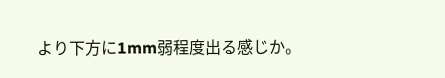より下方に1mm弱程度出る感じか。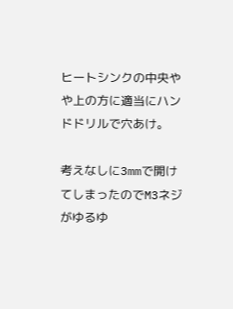ヒートシンクの中央やや上の方に適当にハンドドリルで穴あけ。

考えなしに3mmで開けてしまったのでM3ネジがゆるゆ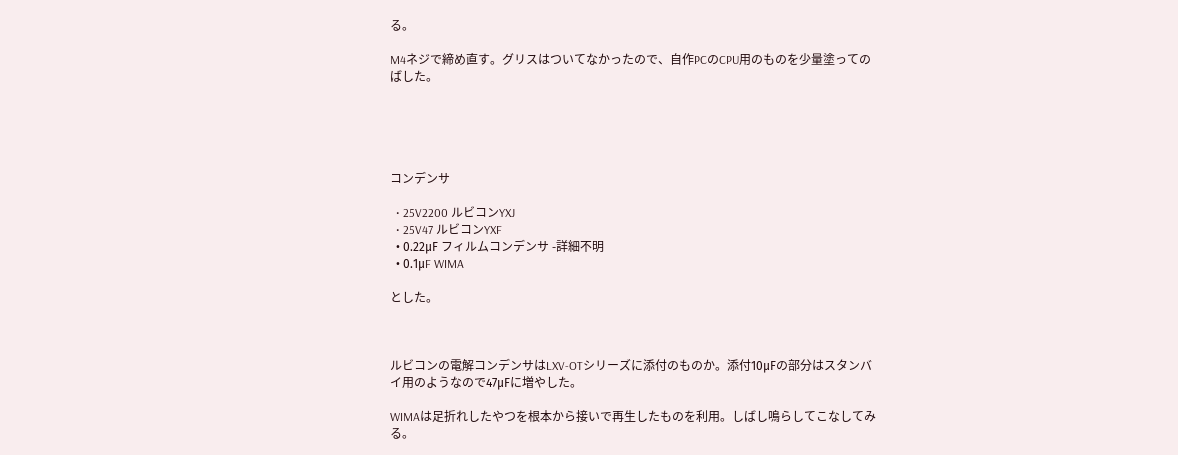る。

M4ネジで締め直す。グリスはついてなかったので、自作PCのCPU用のものを少量塗ってのばした。





コンデンサ

  • 25V2200 ルビコンYXJ
  • 25V47 ルビコンYXF
  • 0.22μF フィルムコンデンサ -詳細不明
  • 0.1μF WIMA

とした。



ルビコンの電解コンデンサはLXV-OTシリーズに添付のものか。添付10μFの部分はスタンバイ用のようなので47μFに増やした。

WIMAは足折れしたやつを根本から接いで再生したものを利用。しばし鳴らしてこなしてみる。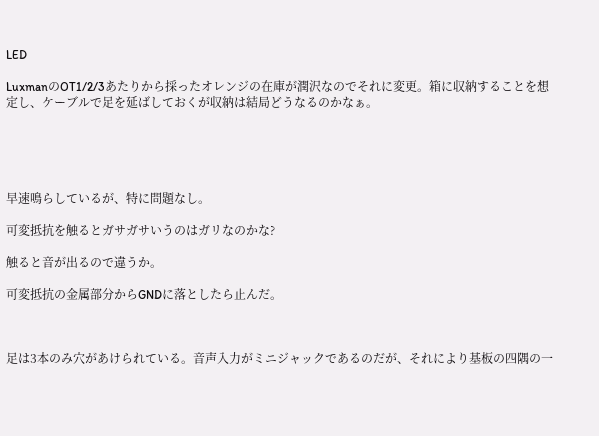LED

LuxmanのOT1/2/3あたりから採ったオレンジの在庫が潤沢なのでそれに変更。箱に収納することを想定し、ケーブルで足を延ばしておくが収納は結局どうなるのかなぁ。





早速鳴らしているが、特に問題なし。

可変抵抗を触るとガサガサいうのはガリなのかな?

触ると音が出るので違うか。

可変抵抗の金属部分からGNDに落としたら止んだ。



足は3本のみ穴があけられている。音声入力がミニジャックであるのだが、それにより基板の四隅の一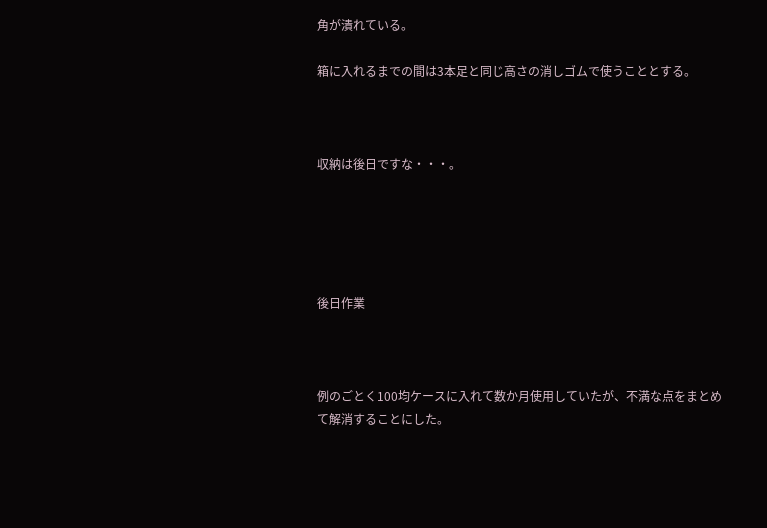角が潰れている。

箱に入れるまでの間は3本足と同じ高さの消しゴムで使うこととする。



収納は後日ですな・・・。





後日作業



例のごとく100均ケースに入れて数か月使用していたが、不満な点をまとめて解消することにした。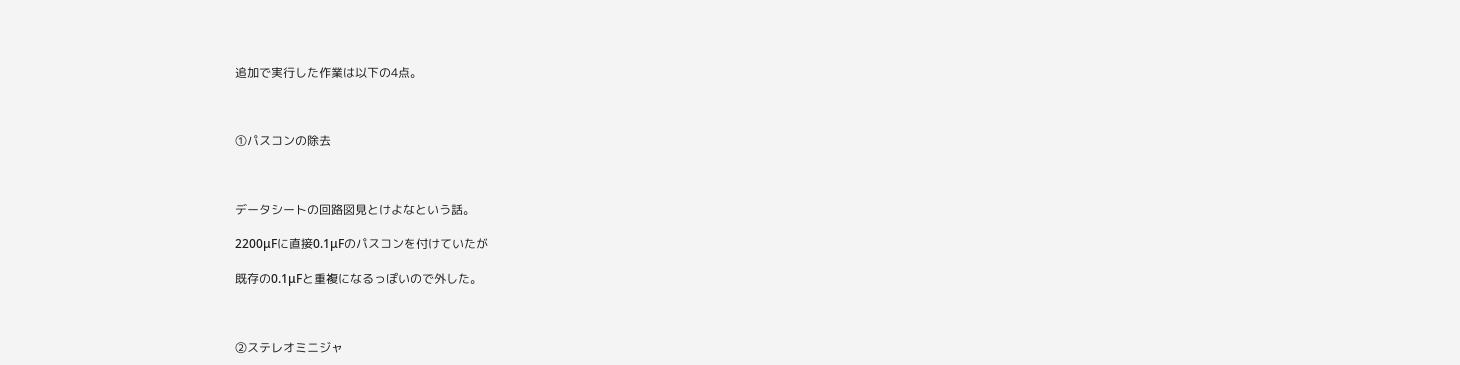追加で実行した作業は以下の4点。



①パスコンの除去



データシートの回路図見とけよなという話。

2200μFに直接0.1μFのパスコンを付けていたが

既存の0.1μFと重複になるっぽいので外した。



②ステレオミニジャ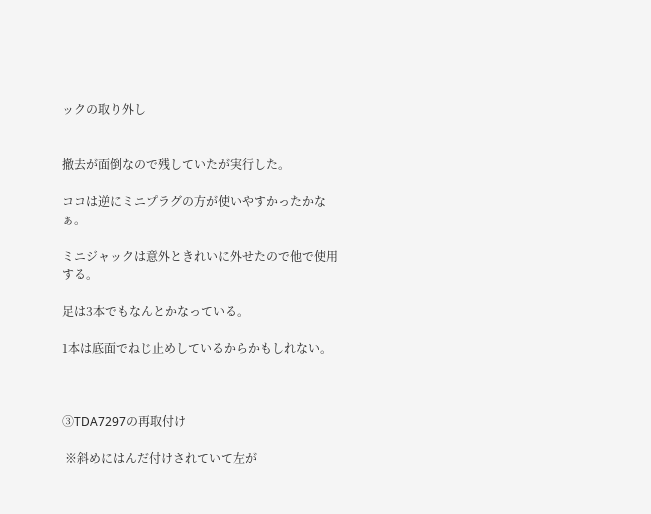ックの取り外し


撤去が面倒なので残していたが実行した。

ココは逆にミニプラグの方が使いやすかったかなぁ。

ミニジャックは意外ときれいに外せたので他で使用する。

足は3本でもなんとかなっている。

1本は底面でねじ止めしているからかもしれない。



③TDA7297の再取付け

 ※斜めにはんだ付けされていて左が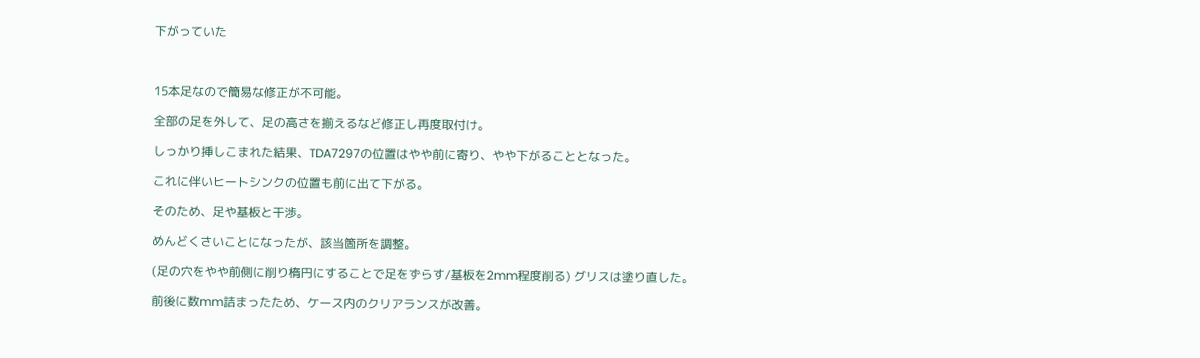下がっていた



15本足なので簡易な修正が不可能。

全部の足を外して、足の高さを揃えるなど修正し再度取付け。

しっかり挿しこまれた結果、TDA7297の位置はやや前に寄り、やや下がることとなった。

これに伴いヒートシンクの位置も前に出て下がる。

そのため、足や基板と干渉。

めんどくさいことになったが、該当箇所を調整。

(足の穴をやや前側に削り楕円にすることで足をずらす/基板を2mm程度削る) グリスは塗り直した。

前後に数mm詰まったため、ケース内のクリアランスが改善。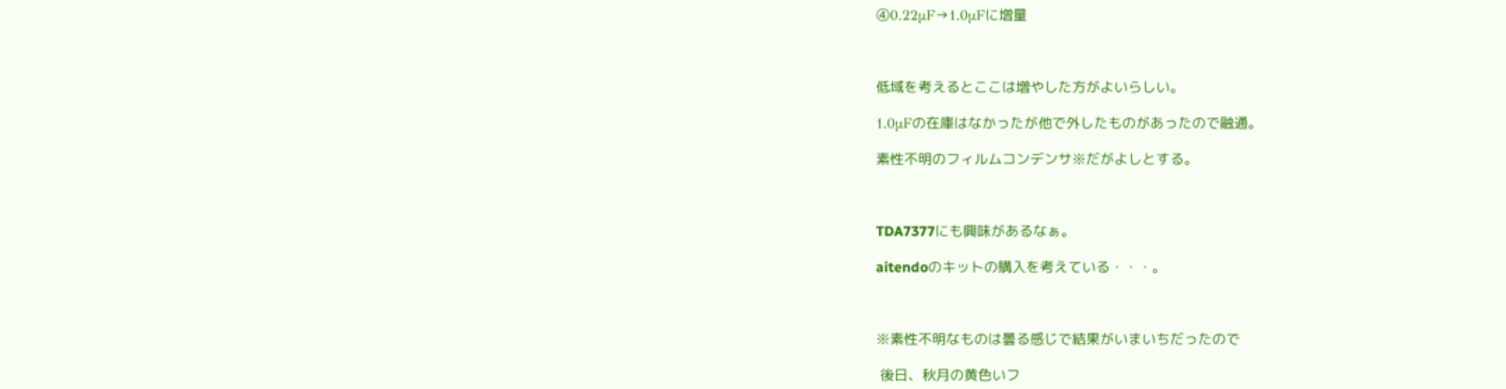④0.22μF→1.0μFに増量



低域を考えるとここは増やした方がよいらしい。

1.0μFの在庫はなかったが他で外したものがあったので融通。

素性不明のフィルムコンデンサ※だがよしとする。



TDA7377にも興味があるなぁ。

aitendoのキットの購入を考えている・・・。



※素性不明なものは曇る感じで結果がいまいちだったので

 後日、秋月の黄色いフ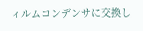ィルムコンデンサに交換し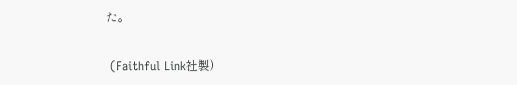た。

 (Faithful Link社製)